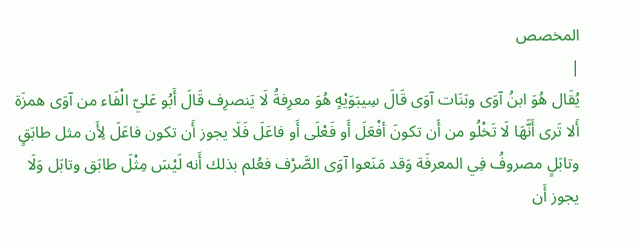المخصص
|
يُقَال هُوَ ابنُ آوَى وبَنَات آوَى قَالَ سِيبَوَيْهٍ هُوَ معرِفةُ لَا يَنصرِف قَالَ أَبُو عَليّ الْفَاء من آوَى همزَة أَلا تَرى أَنَّهَا لَا تَخْلُو من أَن تكونَ أفْعَلَ أَو فَعْلَى أَو فاعَلَ فَلَا يجوز أَن تكون فاعَلَ لِأَن مثل طابَقٍ وتابَلٍ مصروفُ فِي المعرفَة وَقد مَنَعوا آوَى الصَّرْف فعُلم بذلك أَنه لَيْسَ مِثْلَ طابَق وتابَل وَلَا يجوز أَن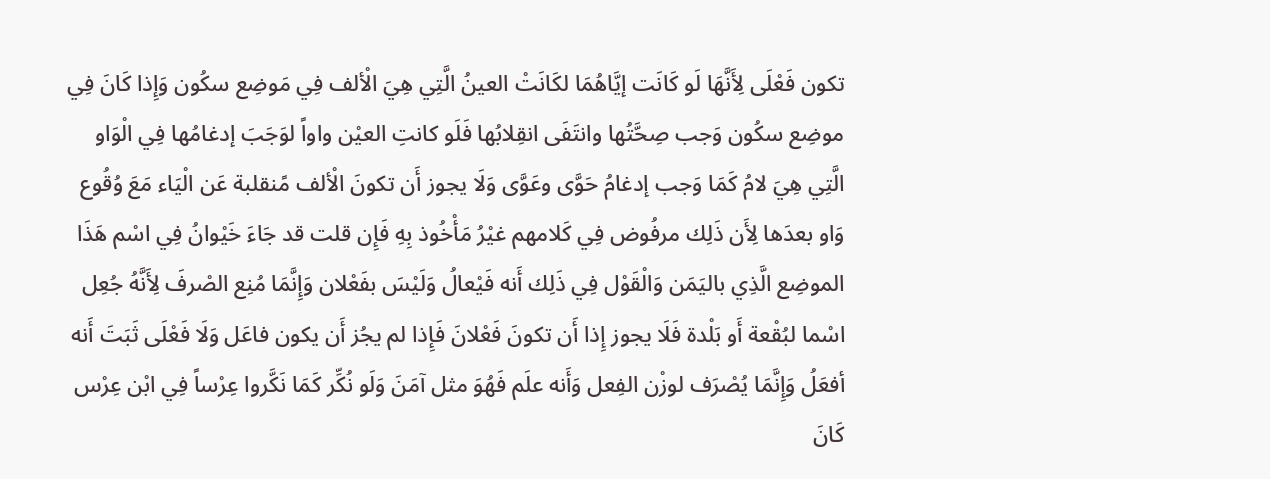تكون فَعْلَى لِأَنَّهَا لَو كَانَت إيَّاهُمَا لكَانَتْ العينُ الَّتِي هِيَ الْألف فِي مَوضِع سكُون وَإِذا كَانَ فِي موضِع سكُون وَجب صِحَّتُها وانتَفَى انقِلابُها فَلَو كانتِ العيْن واواً لوَجَبَ إدغامُها فِي الْوَاو الَّتِي هِيَ لامُ كَمَا وَجب إدغامُ حَوَّى وعَوَّى وَلَا يجوز أَن تكونَ الْألف مًنقلبة عَن الْيَاء مَعَ وُقُوع وَاو بعدَها لِأَن ذَلِك مرفُوض فِي كَلامهم غيْرُ مَأْخُوذ بِهِ فَإِن قلت قد جَاءَ خَيْوانُ فِي اسْم هَذَا الموضِع الَّذِي باليَمَن وَالْقَوْل فِي ذَلِك أَنه فَيْعالُ وَلَيْسَ بفَعْلان وَإِنَّمَا مُنِع الصْرفَ لِأَنَّهُ جُعِل اسْما لبُقْعة أَو بَلْدة فَلَا يجوز إِذا أَن تكونَ فَعْلانَ فَإِذا لم يجُز أَن يكون فاعَل وَلَا فَعْلَى ثَبَتَ أَنه أفعَلُ وَإِنَّمَا يُصْرَف لوزْن الفِعل وَأَنه علَم فَهُوَ مثل آمَنَ وَلَو نُكِّر كَمَا نَكَّروا عِرْساً فِي ابْن عِرْس كَانَ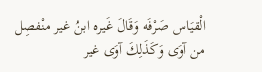الْقيَاس صَرْفَه وَقَالَ غَيره ابنُ غير منْفصِل من آوَى وَكَذَلِكَ آوَى غير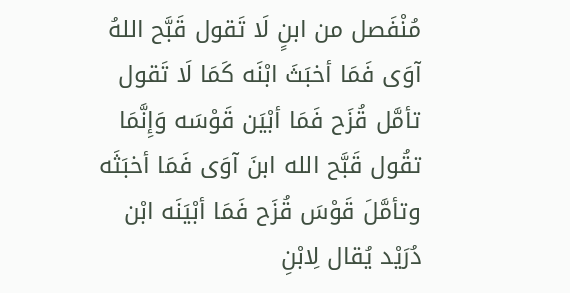مُنْفَصل من ابنٍ لَا تَقول قَبَّح اللهُ آوَى فَمَا أخبَثَ ابْنَه كَمَا لَا تَقول تأمَّل قُزَح فَمَا أبْيَن قَوْسَه وَإِنَّمَا تقُول قَبَّح الله ابنَ آوَى فَمَا أخبَثَه وتأمَّلَ قَوْسَ قُزَح فَمَا أبْيَنَه ابْن دُرَيْد يُقال لِابْنِ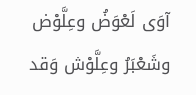آوَى لَعْوَضُ وعِلَّوْض وشَعْبَرُ وعِلَّوْش وَقد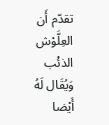تقدّم أَن العِلَّوْش الذئْب وَيُقَال لَهُ أَيْضا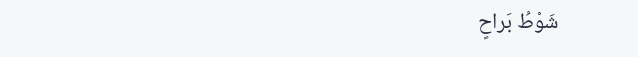شَوْطُ بَراحٍ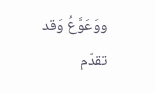ووَعَوَّعُ وَقد تقدّم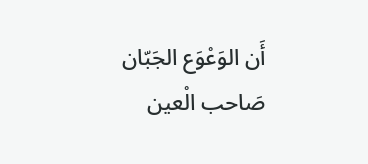أَن الوَعْوَع الجَبّان صَاحب الْعين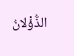الذُّؤْلانُ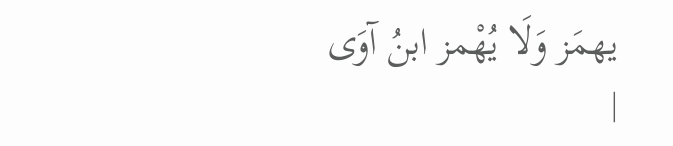يهمَز وَلَا يُهْمز ابنُ آوَى
|